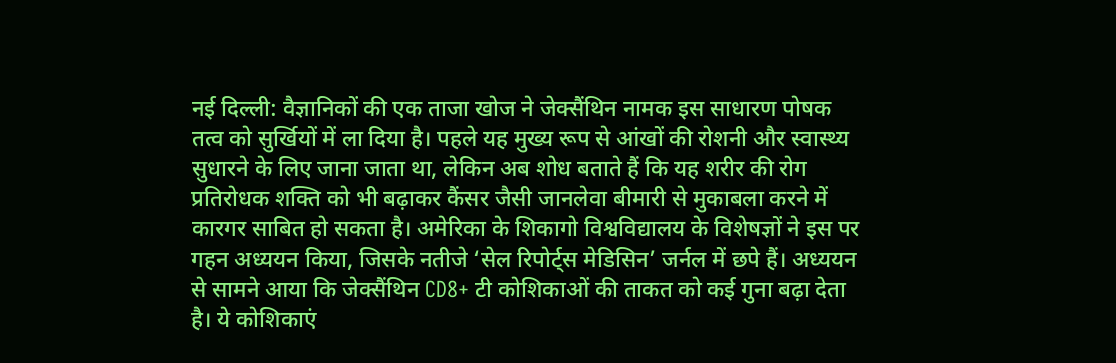नई दिल्ली: वैज्ञानिकों की एक ताजा खोज ने जेक्सैंथिन नामक इस साधारण पोषक तत्व को सुर्खियों में ला दिया है। पहले यह मुख्य रूप से आंखों की रोशनी और स्वास्थ्य सुधारने के लिए जाना जाता था, लेकिन अब शोध बताते हैं कि यह शरीर की रोग प्रतिरोधक शक्ति को भी बढ़ाकर कैंसर जैसी जानलेवा बीमारी से मुकाबला करने में कारगर साबित हो सकता है। अमेरिका के शिकागो विश्वविद्यालय के विशेषज्ञों ने इस पर गहन अध्ययन किया, जिसके नतीजे ‘सेल रिपोर्ट्स मेडिसिन’ जर्नल में छपे हैं। अध्ययन से सामने आया कि जेक्सैंथिन CD8+ टी कोशिकाओं की ताकत को कई गुना बढ़ा देता है। ये कोशिकाएं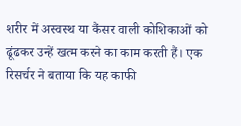शरीर में अस्वस्थ या कैंसर वाली कोशिकाओं को ढूंढकर उन्हें खत्म करने का काम करती हैं। एक रिसर्चर ने बताया कि यह काफी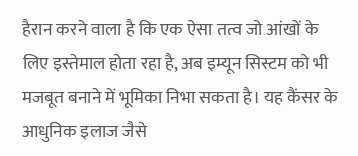हैरान करने वाला है कि एक ऐसा तत्व जो आंखों के लिए इस्तेमाल होता रहा है, अब इम्यून सिस्टम को भी मजबूत बनाने में भूमिका निभा सकता है। यह कैंसर के आधुनिक इलाज जैसे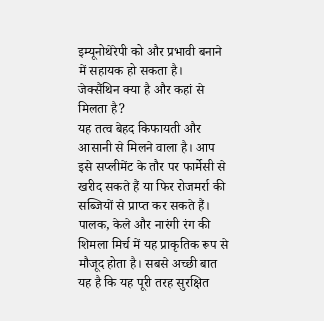इम्यूनोथेरेपी को और प्रभावी बनाने में सहायक हो सकता है।
जेक्सैंथिन क्या है और कहां से मिलता है?
यह तत्व बेहद किफायती और आसानी से मिलने वाला है। आप इसे सप्लीमेंट के तौर पर फार्मेसी से खरीद सकते हैं या फिर रोजमर्रा की सब्जियों से प्राप्त कर सकते हैं। पालक, केले और नारंगी रंग की शिमला मिर्च में यह प्राकृतिक रूप से मौजूद होता है। सबसे अच्छी बात यह है कि यह पूरी तरह सुरक्षित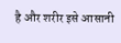है और शरीर इसे आसानी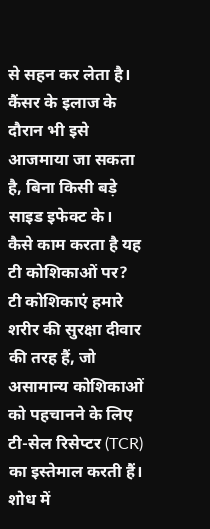से सहन कर लेता है। कैंसर के इलाज के दौरान भी इसे आजमाया जा सकता है, बिना किसी बड़े साइड इफेक्ट के।
कैसे काम करता है यह टी कोशिकाओं पर?
टी कोशिकाएं हमारे शरीर की सुरक्षा दीवार की तरह हैं, जो असामान्य कोशिकाओं को पहचानने के लिए टी-सेल रिसेप्टर (TCR) का इस्तेमाल करती हैं। शोध में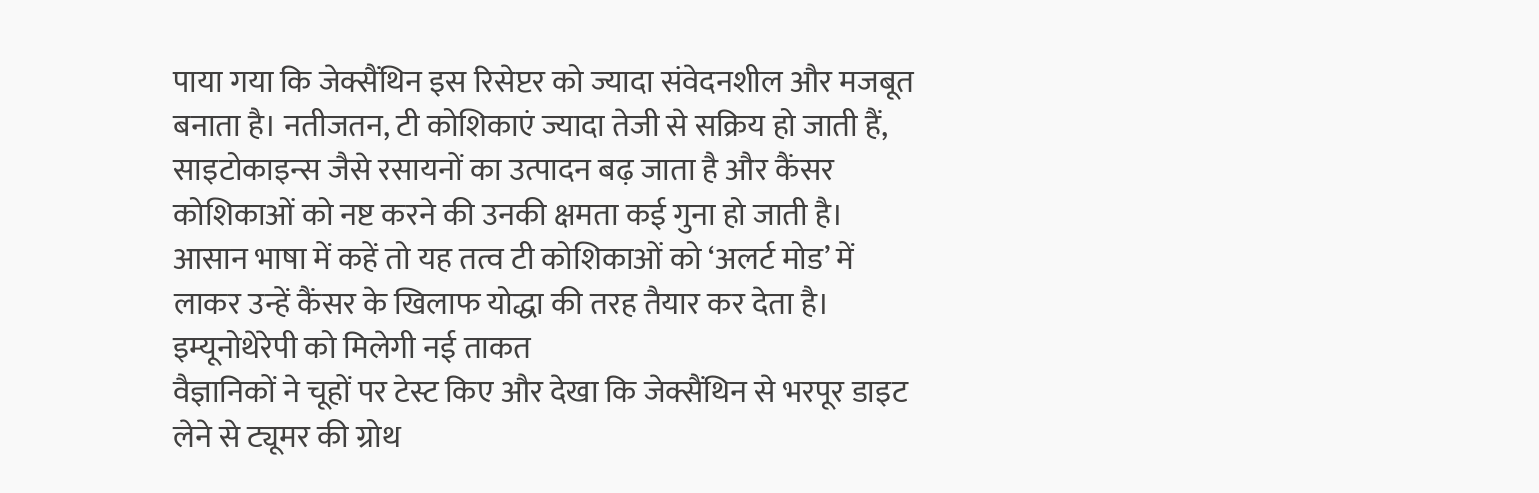पाया गया कि जेक्सैंथिन इस रिसेप्टर को ज्यादा संवेदनशील और मजबूत बनाता है। नतीजतन, टी कोशिकाएं ज्यादा तेजी से सक्रिय हो जाती हैं, साइटोकाइन्स जैसे रसायनों का उत्पादन बढ़ जाता है और कैंसर कोशिकाओं को नष्ट करने की उनकी क्षमता कई गुना हो जाती है। आसान भाषा में कहें तो यह तत्व टी कोशिकाओं को ‘अलर्ट मोड’ में लाकर उन्हें कैंसर के खिलाफ योद्धा की तरह तैयार कर देता है।
इम्यूनोथेरेपी को मिलेगी नई ताकत
वैज्ञानिकों ने चूहों पर टेस्ट किए और देखा कि जेक्सैंथिन से भरपूर डाइट लेने से ट्यूमर की ग्रोथ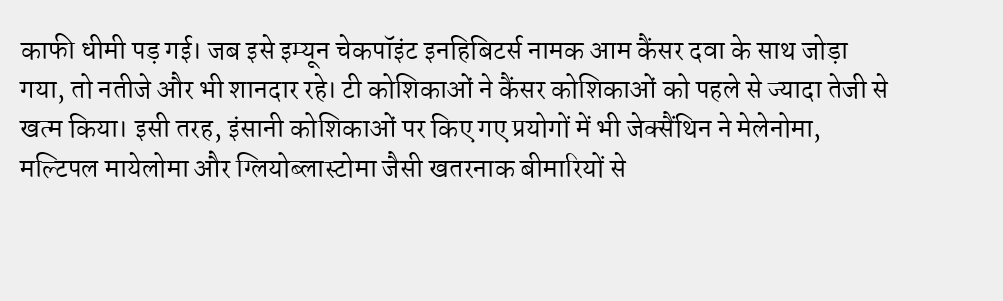काफी धीमी पड़ गई। जब इसे इम्यून चेकपॉइंट इनहिबिटर्स नामक आम कैंसर दवा के साथ जोड़ा गया, तो नतीजे और भी शानदार रहे। टी कोशिकाओं ने कैंसर कोशिकाओं को पहले से ज्यादा तेजी से खत्म किया। इसी तरह, इंसानी कोशिकाओं पर किए गए प्रयोगों में भी जेक्सैंथिन ने मेलेनोमा, मल्टिपल मायेलोमा और ग्लियोब्लास्टोमा जैसी खतरनाक बीमारियों से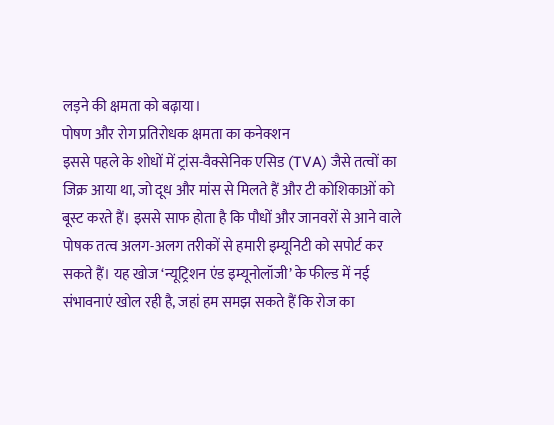लड़ने की क्षमता को बढ़ाया।
पोषण और रोग प्रतिरोधक क्षमता का कनेक्शन
इससे पहले के शोधों में ट्रांस-वैक्सेनिक एसिड (TVA) जैसे तत्वों का जिक्र आया था, जो दूध और मांस से मिलते हैं और टी कोशिकाओं को बूस्ट करते हैं। इससे साफ होता है कि पौधों और जानवरों से आने वाले पोषक तत्व अलग-अलग तरीकों से हमारी इम्यूनिटी को सपोर्ट कर सकते हैं। यह खोज ‘न्यूट्रिशन एंड इम्यूनोलॉजी’ के फील्ड में नई संभावनाएं खोल रही है, जहां हम समझ सकते हैं कि रोज का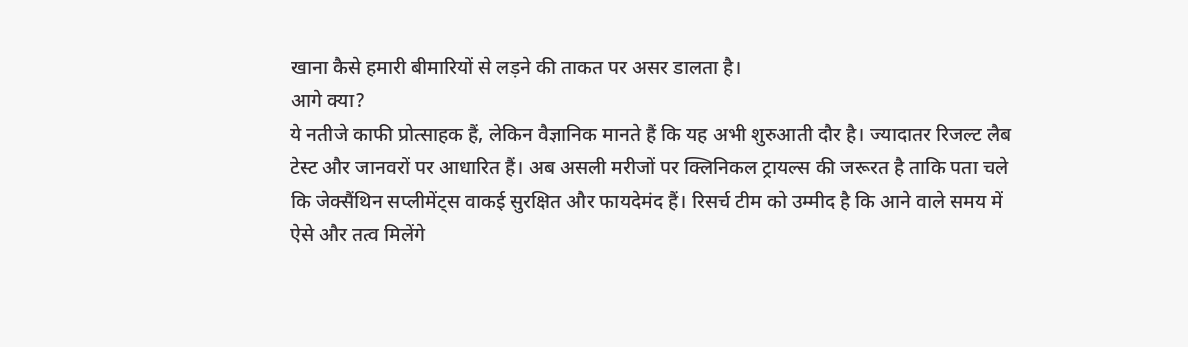खाना कैसे हमारी बीमारियों से लड़ने की ताकत पर असर डालता है।
आगे क्या?
ये नतीजे काफी प्रोत्साहक हैं, लेकिन वैज्ञानिक मानते हैं कि यह अभी शुरुआती दौर है। ज्यादातर रिजल्ट लैब टेस्ट और जानवरों पर आधारित हैं। अब असली मरीजों पर क्लिनिकल ट्रायल्स की जरूरत है ताकि पता चले कि जेक्सैंथिन सप्लीमेंट्स वाकई सुरक्षित और फायदेमंद हैं। रिसर्च टीम को उम्मीद है कि आने वाले समय में ऐसे और तत्व मिलेंगे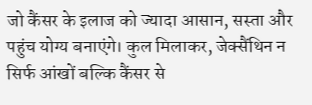जो कैंसर के इलाज को ज्यादा आसान, सस्ता और पहुंच योग्य बनाएंगे। कुल मिलाकर, जेक्सैंथिन न सिर्फ आंखों बल्कि कैंसर से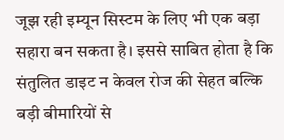जूझ रही इम्यून सिस्टम के लिए भी एक बड़ा सहारा बन सकता है। इससे साबित होता है कि संतुलित डाइट न केवल रोज की सेहत बल्कि बड़ी बीमारियों से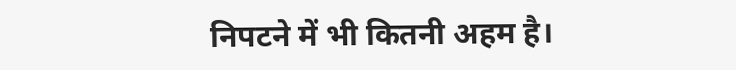निपटने में भी कितनी अहम है।